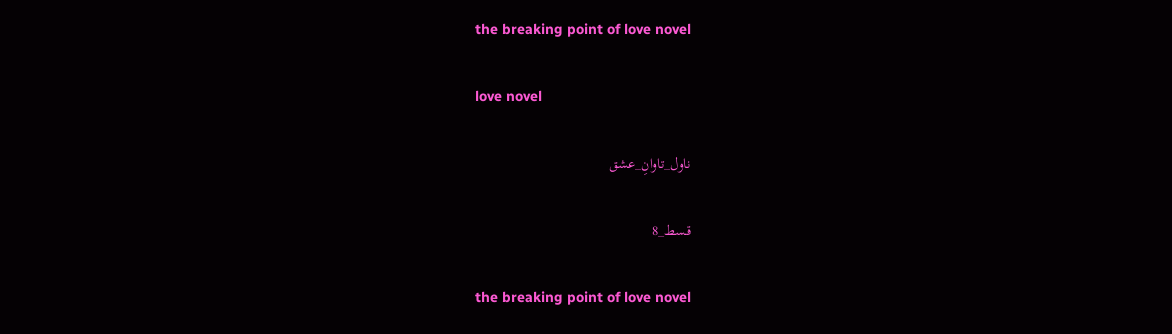the breaking point of love novel

love novel

ناول_تاوانِ_عشق

قـسط_8

the breaking point of love novel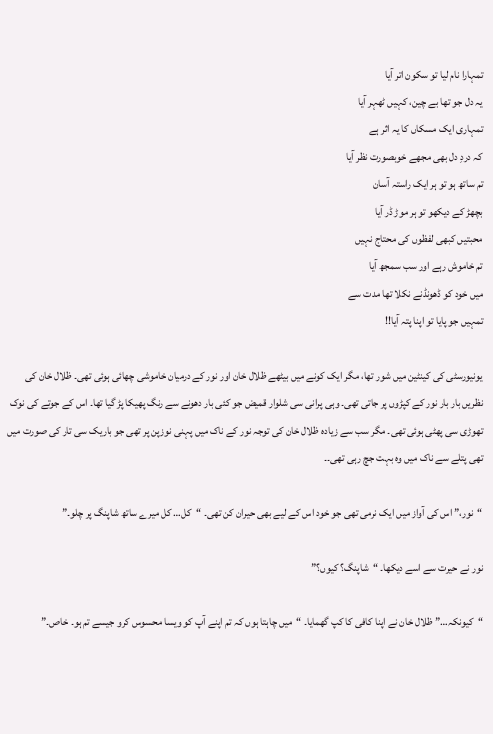تمہارا نام لیا تو سکون اتر آیا
یہ دل جو تھا بے چین، کہیں ٹھہر آیا
تمہاری ایک مسکاں کا یہ اثر ہے
کہ دردِ دل بھی مجھے خوبصورت نظر آیا
تم ساتھ ہو تو ہر ایک راستہ آسان
بچھڑ کے دیکھو تو ہر موڑ ڈر آیا
محبتیں کبھی لفظوں کی محتاج نہیں
تم خاموش رہے اور سب سمجھ آیا
میں خود کو ڈھونڈنے نکلا تھا مدت سے
تمہیں جو پایا تو اپنا پتہ آیا!!

یونیورسٹی کی کینٹین میں شور تھا، مگر ایک کونے میں بیٹھے ظلال خان اور نور کے درمیان خاموشی چھائی ہوئی تھی۔ ظلال خان کی نظریں بار بار نور کے کپڑوں پر جاتی تھی۔ وہی پرانی سی شلوار قمیض جو کئی بار دھونے سے رنگ پھیکا پڑ گیا تھا۔ اس کے جوتے کی نوک تھوڑی سی پھٹی ہوئی تھی۔ مگر سب سے زیادہ ظلال خان کی توجہ نور کے ناک میں پہنی نوزپن پر تھی جو باریک سی تار کی صورت میں تھی پتلے سے ناک میں وہ بہت جچ رہی تھی۔۔

“نور،” اس کی آواز میں ایک نرمی تھی جو خود اس کے لیے بھی حیران کن تھی۔ “کل… کل میرے ساتھ شاپنگ پر چلو۔”

نور نے حیرت سے اسے دیکھا۔ “شاپنگ؟ کیوں؟”

“کیونکہ…” ظلال خان نے اپنا کافی کا کپ گھمایا۔ “میں چاہتا ہوں کہ تم اپنے آپ کو ویسا محسوس کرو جیسے تم ہو۔ خاص۔”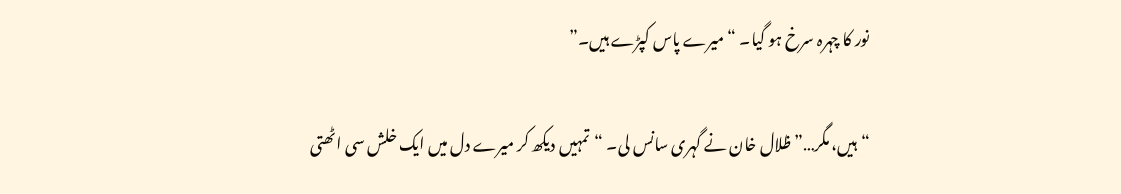نور کا چہرہ سرخ ہو گیا۔ “میرے پاس کپڑے ہیں۔”

“ہیں، مگر…” ظلال خان نے گہری سانس لی۔ “تمہیں دیکھ کر میرے دل میں ایک خلش سی اٹھتی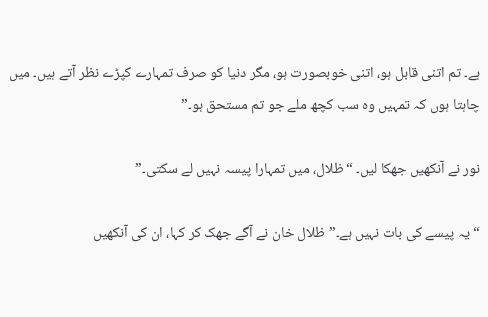ہے۔ تم اتنی قابل ہو، اتنی خوبصورت ہو، مگر دنیا کو صرف تمہارے کپڑے نظر آتے ہیں۔ میں چاہتا ہوں کہ تمہیں وہ سب کچھ ملے جو تم مستحق ہو۔”

نور نے آنکھیں جھکا لیں۔ “ظلال، میں تمہارا پیسہ نہیں لے سکتی۔”

“یہ پیسے کی بات نہیں ہے۔” ظلال خان نے آگے جھک کر کہا، ان کی آنکھیں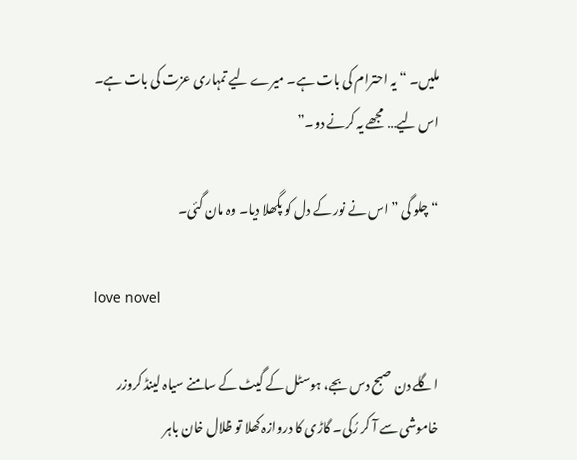ملیں۔ “یہ احترام کی بات ہے۔ میرے لیے تمہاری عزت کی بات ہے۔ اس لیے… مجھے یہ کرنے دو۔”

“چلو گی ” اس نے نور کے دل کو پگھلا دیا۔ وہ مان گئی۔

love novel

اگلے دن صبح دس بجے، ہوسٹل کے گیٹ کے سامنے سیاہ لینڈ کروزر خاموشی سے آ کر رُکی۔ گاڑی کا دروازہ کھلا تو ظلال خان باہر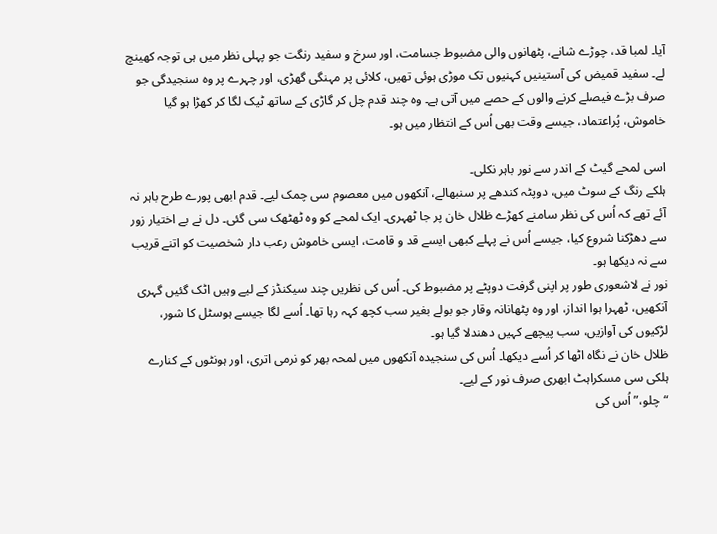آیا۔ لمبا قد، چوڑے شانے، پٹھانوں والی مضبوط جسامت، اور سرخ و سفید رنگت جو پہلی نظر میں ہی توجہ کھینچ لے۔ سفید قمیض کی آستینیں کہنیوں تک موڑی ہوئی تھیں، کلائی پر مہنگی گھڑی، اور چہرے پر وہ سنجیدگی جو صرف بڑے فیصلے کرنے والوں کے حصے میں آتی ہے۔ وہ چند قدم چل کر گاڑی کے ساتھ ٹیک لگا کر کھڑا ہو گیا خاموش، پُراعتماد، جیسے وقت بھی اُس کے انتظار میں ہو۔

اسی لمحے گیٹ کے اندر سے نور باہر نکلی۔
ہلکے رنگ کے سوٹ میں، دوپٹہ کندھے پر سنبھالے، آنکھوں میں معصوم سی چمک لیے۔ قدم ابھی پورے طرح باہر نہ آئے تھے کہ اُس کی نظر سامنے کھڑے ظلال خان پر جا ٹھہری۔ ایک لمحے کو وہ ٹھٹھک سی گئی۔ دل نے بے اختیار زور سے دھڑکنا شروع کیا، جیسے اُس نے پہلے کبھی ایسے قد و قامت، ایسی خاموش رعب دار شخصیت کو اتنے قریب سے نہ دیکھا ہو۔
نور نے لاشعوری طور پر اپنی گرفت دوپٹے پر مضبوط کی۔ اُس کی نظریں چند سیکنڈز کے لیے وہیں اٹک گئیں گہری آنکھیں، ٹھہرا ہوا انداز، اور وہ پٹھانانہ وقار جو بولے بغیر سب کچھ کہہ رہا تھا۔ اُسے لگا جیسے ہوسٹل کا شور، لڑکیوں کی آوازیں، سب پیچھے کہیں دھندلا گیا ہو۔
ظلال خان نے نگاہ اٹھا کر اُسے دیکھا۔ اُس کی سنجیدہ آنکھوں میں لمحہ بھر کو نرمی اتری، اور ہونٹوں کے کنارے ہلکی سی مسکراہٹ ابھری صرف نور کے لیے۔
“چلو،” اُس کی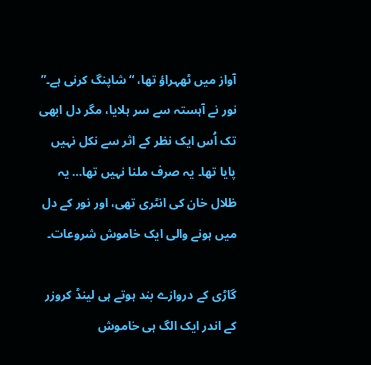آواز میں ٹھہراؤ تھا، “شاپنگ کرنی ہے۔”
نور نے آہستہ سے سر ہلایا، مگر دل ابھی تک اُس ایک نظر کے اثر سے نکل نہیں پایا تھا۔ یہ صرف ملنا نہیں تھا… یہ ظلال خان کی انٹری تھی، اور نور کے دل میں ہونے والی ایک خاموش شروعات۔

گاڑی کے دروازے بند ہوتے ہی لینڈ کروزر کے اندر ایک الگ ہی خاموش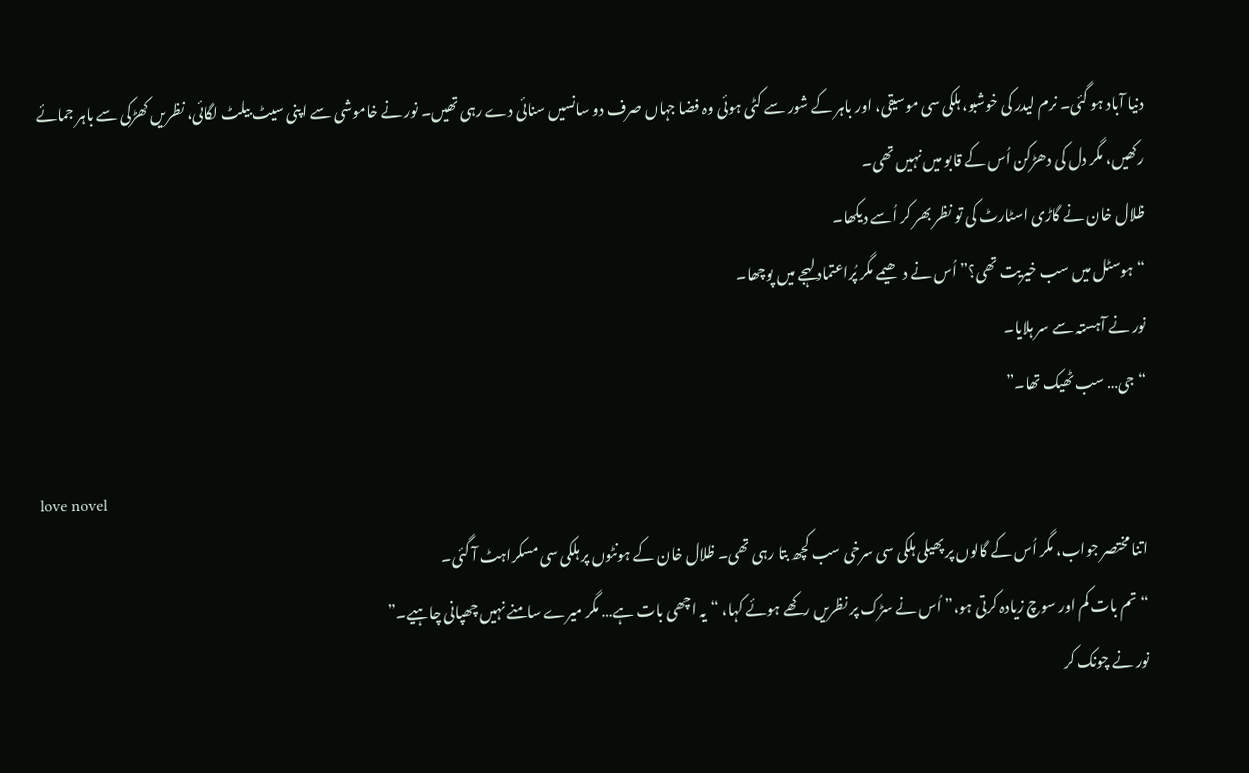دنیا آباد ہو گئی۔ نرم لیدر کی خوشبو، ہلکی سی موسیقی، اور باہر کے شور سے کٹی ہوئی وہ فضا جہاں صرف دو سانسیں سنائی دے رہی تھیں۔ نور نے خاموشی سے اپنی سیٹ بیلٹ لگائی، نظریں کھڑکی سے باہر جمائے رکھیں، مگر دل کی دھڑکن اُس کے قابو میں نہیں تھی۔
ظلال خان نے گاڑی اسٹارٹ کی تو نظر بھر کر اُسے دیکھا۔
“ہوسٹل میں سب خیریت تھی؟” اُس نے دھیمے مگر پُراعتماد لہجے میں پوچھا۔
نور نے آہستہ سے سر ہلایا۔
“جی… سب ٹھیک تھا۔”

love novel
اتنا مختصر جواب، مگر اُس کے گالوں پر پھیلی ہلکی سی سرخی سب کچھ بتا رہی تھی۔ ظلال خان کے ہونٹوں پر ہلکی سی مسکراہٹ آ گئی۔
“تم بات کم اور سوچ زیادہ کرتی ہو،” اُس نے سڑک پر نظریں رکھے ہوئے کہا، “یہ اچھی بات ہے… مگر میرے سامنے نہیں چھپانی چاہیے۔”
نور نے چونک کر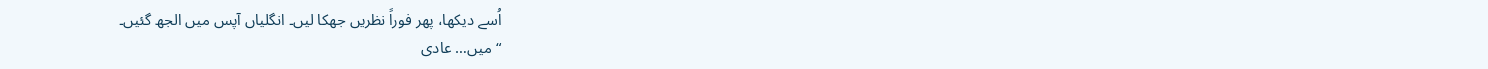اُسے دیکھا، پھر فوراً نظریں جھکا لیں۔ انگلیاں آپس میں الجھ گئیں۔
“میں… عادی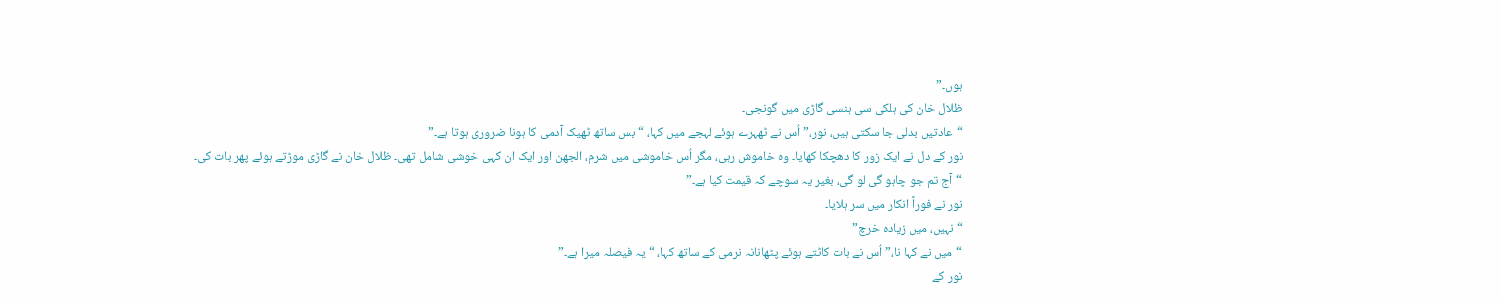ہوں۔”
ظلال خان کی ہلکی سی ہنسی گاڑی میں گونجی۔
“عادتیں بدلی جا سکتی ہیں، نور،” اُس نے ٹھہرے ہوئے لہجے میں کہا، “بس ساتھ ٹھیک آدمی کا ہونا ضروری ہوتا ہے۔”
نور کے دل نے ایک زور کا دھچکا کھایا۔ وہ خاموش رہی، مگر اُس خاموشی میں شرم، الجھن اور ایک ان کہی خوشی شامل تھی۔ ظلال خان نے گاڑی موڑتے ہوئے پھر بات کی۔
“آج تم جو چاہو گی لو گی، بغیر یہ سوچے کہ قیمت کیا ہے۔”
نور نے فوراً انکار میں سر ہلایا۔
“نہیں، میں زیادہ خرچ”
“میں نے کہا نا،” اُس نے بات کاٹتے ہوئے پٹھانانہ نرمی کے ساتھ کہا، “یہ فیصلہ میرا ہے۔”
نور کے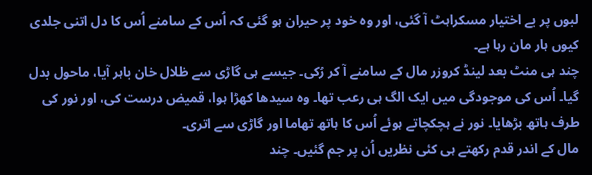لبوں پر بے اختیار مسکراہٹ آ گئی، اور وہ خود پر حیران ہو گئی کہ اُس کے سامنے اُس کا دل اتنی جلدی کیوں ہار مان رہا ہے۔
چند ہی منٹ بعد لینڈ کروزر مال کے سامنے آ کر رُکی۔ جیسے ہی گاڑی سے ظلال خان باہر آیا، ماحول بدل گیا۔ اُس کی موجودگی میں ایک الگ ہی رعب تھا۔ وہ سیدھا کھڑا ہوا، قمیض درست کی، اور نور کی طرف ہاتھ بڑھایا۔ نور نے ہچکچاتے ہوئے اُس کا ہاتھ تھاما اور گاڑی سے اتری۔
مال کے اندر قدم رکھتے ہی کئی نظریں اُن پر جم گئیں۔ چند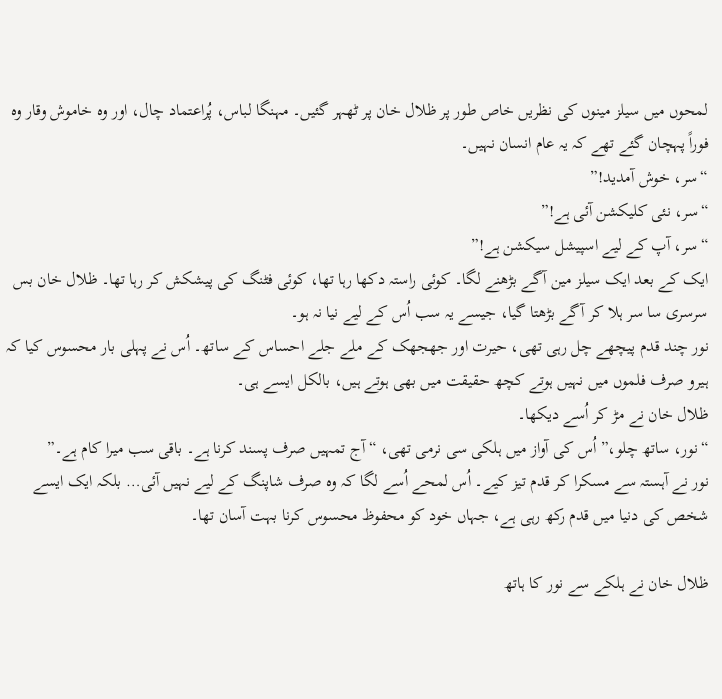لمحوں میں سیلز مینوں کی نظریں خاص طور پر ظلال خان پر ٹھہر گئیں۔ مہنگا لباس، پُراعتماد چال، اور وہ خاموش وقار وہ فوراً پہچان گئے تھے کہ یہ عام انسان نہیں۔
“سر، خوش آمدید!”
“سر، نئی کلیکشن آئی ہے!”
“سر، آپ کے لیے اسپیشل سیکشن ہے!”
ایک کے بعد ایک سیلز مین آگے بڑھنے لگا۔ کوئی راستہ دکھا رہا تھا، کوئی فٹنگ کی پیشکش کر رہا تھا۔ ظلال خان بس سرسری سا سر ہلا کر آگے بڑھتا گیا، جیسے یہ سب اُس کے لیے نیا نہ ہو۔
نور چند قدم پیچھے چل رہی تھی، حیرت اور جھجھک کے ملے جلے احساس کے ساتھ۔ اُس نے پہلی بار محسوس کیا کہ ہیرو صرف فلموں میں نہیں ہوتے کچھ حقیقت میں بھی ہوتے ہیں، بالکل ایسے ہی۔
ظلال خان نے مڑ کر اُسے دیکھا۔
“نور، ساتھ چلو،” اُس کی آواز میں ہلکی سی نرمی تھی، “آج تمہیں صرف پسند کرنا ہے۔ باقی سب میرا کام ہے۔”
نور نے آہستہ سے مسکرا کر قدم تیز کیے۔ اُس لمحے اُسے لگا کہ وہ صرف شاپنگ کے لیے نہیں آئی… بلکہ ایک ایسے شخص کی دنیا میں قدم رکھ رہی ہے، جہاں خود کو محفوظ محسوس کرنا بہت آسان تھا۔

ظلال خان نے ہلکے سے نور کا ہاتھ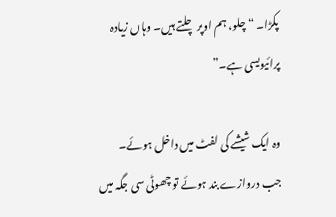پکڑا۔ “چلو، ہم اوپر چلتے ہیں۔ وہاں زیادہ پرائیویسی ہے۔”

وہ ایک شیشے کی لفٹ میں داخل ہوئے۔ جب دروازے بند ہوئے تو چھوٹی سی جگہ میں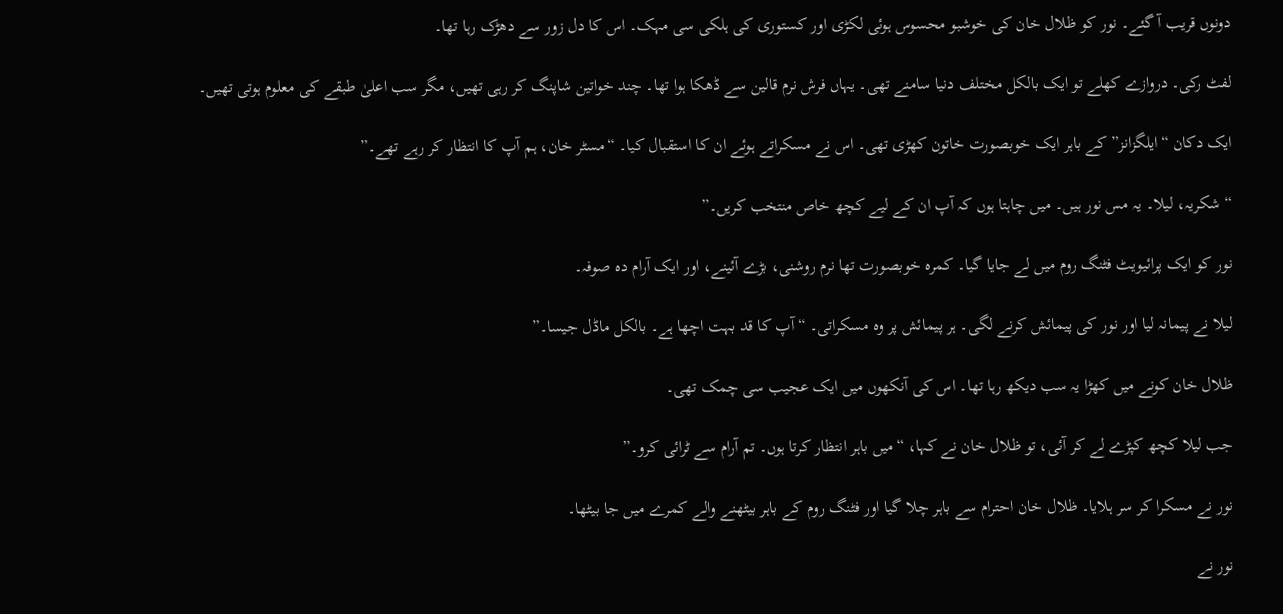دونوں قریب آ گئے۔ نور کو ظلال خان کی خوشبو محسوس ہوئی لکڑی اور کستوری کی ہلکی سی مہک۔ اس کا دل زور سے دھڑک رہا تھا۔

لفٹ رکی۔ دروازے کھلے تو ایک بالکل مختلف دنیا سامنے تھی۔ یہاں فرش نرم قالین سے ڈھکا ہوا تھا۔ چند خواتین شاپنگ کر رہی تھیں، مگر سب اعلیٰ طبقے کی معلوم ہوتی تھیں۔

ایک دکان “ایلگزانز” کے باہر ایک خوبصورت خاتون کھڑی تھی۔ اس نے مسکراتے ہوئے ان کا استقبال کیا۔ “مسٹر خان، ہم آپ کا انتظار کر رہے تھے۔”

“شکریہ، لیلا۔ یہ مس نور ہیں۔ میں چاہتا ہوں کہ آپ ان کے لیے کچھ خاص منتخب کریں۔”

نور کو ایک پرائیویٹ فٹنگ روم میں لے جایا گیا۔ کمرہ خوبصورت تھا نرم روشنی، بڑے آئینے، اور ایک آرام دہ صوفہ۔

لیلا نے پیمانہ لیا اور نور کی پیمائش کرنے لگی۔ ہر پیمائش پر وہ مسکراتی۔ “آپ کا قد بہت اچھا ہے۔ بالکل ماڈل جیسا۔”

ظلال خان کونے میں کھڑا یہ سب دیکھ رہا تھا۔ اس کی آنکھوں میں ایک عجیب سی چمک تھی۔

جب لیلا کچھ کپڑے لے کر آئی، تو ظلال خان نے کہا، “میں باہر انتظار کرتا ہوں۔ تم آرام سے ٹرائی کرو۔”

نور نے مسکرا کر سر ہلایا۔ ظلال خان احترام سے باہر چلا گیا اور فٹنگ روم کے باہر بیٹھنے والے کمرے میں جا بیٹھا۔

نور نے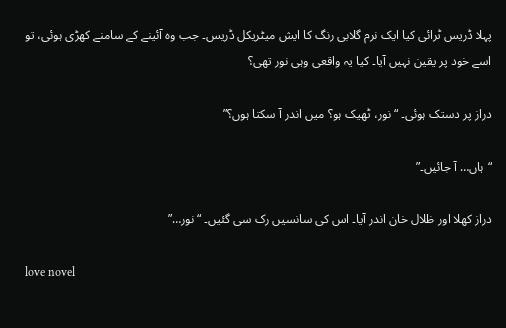پہلا ڈریس ٹرائی کیا ایک نرم گلابی رنگ کا ایش میٹریکل ڈریس۔ جب وہ آئینے کے سامنے کھڑی ہوئی، تو اسے خود پر یقین نہیں آیا۔ کیا یہ واقعی وہی نور تھی؟

دراز پر دستک ہوئی۔ “نور، ٹھیک ہو؟ میں اندر آ سکتا ہوں؟”

“ہاں… آ جائیں۔”

دراز کھلا اور ظلال خان اندر آیا۔ اس کی سانسیں رک سی گئیں۔ “نور…”

love novel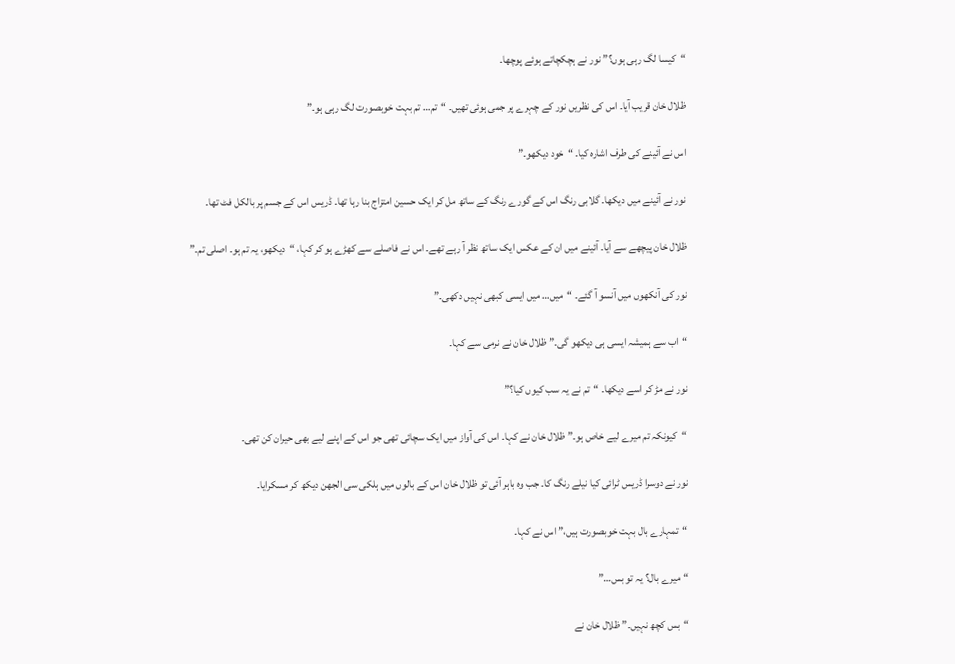“کیسا لگ رہی ہوں؟” نور نے ہچکچاتے ہوئے پوچھا۔

ظلال خان قریب آیا۔ اس کی نظریں نور کے چہرے پر جمی ہوئی تھیں۔ “تم… تم بہت خوبصورت لگ رہی ہو۔”

اس نے آئینے کی طرف اشارہ کیا۔ “خود دیکھو۔”

نور نے آئینے میں دیکھا۔ گلابی رنگ اس کے گورے رنگ کے ساتھ مل کر ایک حسین امتزاج بنا رہا تھا۔ ڈریس اس کے جسم پر بالکل فٹ تھا۔

ظلال خان پیچھے سے آیا۔ آئینے میں ان کے عکس ایک ساتھ نظر آ رہے تھے۔ اس نے فاصلے سے کھڑے ہو کر کہا، “دیکھو، یہ تم ہو۔ اصلی تم۔”

نور کی آنکھوں میں آنسو آ گئے۔ “میں… میں ایسی کبھی نہیں دکھی۔”

“اب سے ہمیشہ ایسی ہی دیکھو گی۔” ظلال خان نے نرمی سے کہا۔

نور نے مڑ کر اسے دیکھا۔ “تم نے یہ سب کیوں کیا؟”

“کیونکہ تم میرے لیے خاص ہو۔” ظلال خان نے کہا۔ اس کی آواز میں ایک سچائی تھی جو اس کے اپنے لیے بھی حیران کن تھی۔

نور نے دوسرا ڈریس ٹرائی کیا نیلے رنگ کا۔ جب وہ باہر آئی تو ظلال خان اس کے بالوں میں ہلکی سی الجھن دیکھ کر مسکرایا۔

“تمہارے بال بہت خوبصورت ہیں،” اس نے کہا۔

“میرے بال؟ یہ تو بس…”

“بس کچھ نہیں۔” ظلال خان نے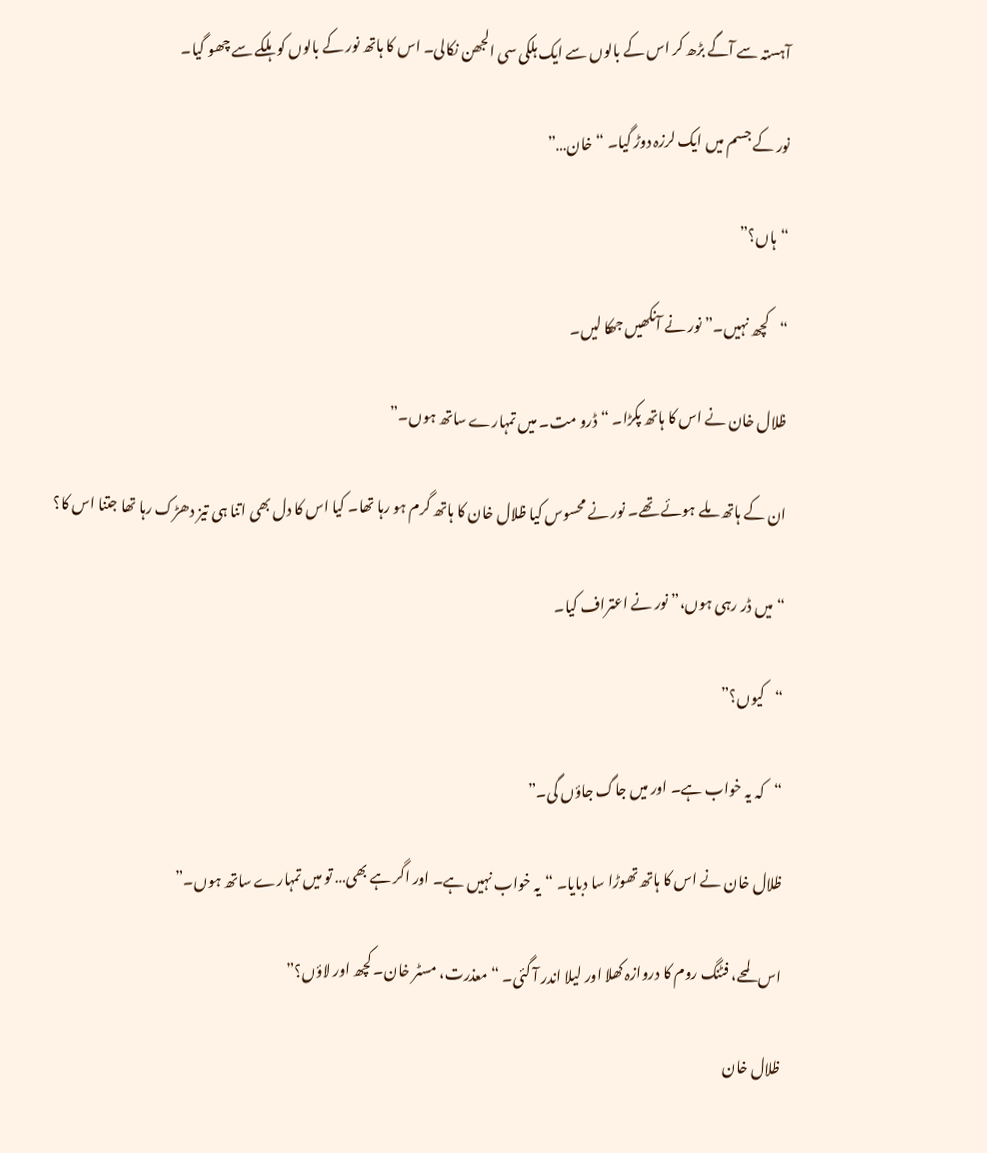آہستہ سے آگے بڑھ کر اس کے بالوں سے ایک ہلکی سی الجھن نکالی۔ اس کا ہاتھ نور کے بالوں کو ہلکے سے چھو گیا۔

نور کے جسم میں ایک لرزہ دوڑ گیا۔ “خان…”

“ہاں؟”

“کچھ نہیں۔” نور نے آنکھیں جھکا لیں۔

ظلال خان نے اس کا ہاتھ پکڑا۔ “ڈرو مت۔ میں تمہارے ساتھ ہوں۔”

ان کے ہاتھ ملے ہوئے تھے۔ نور نے محسوس کیا ظلال خان کا ہاتھ گرم ہو رہا تھا۔ کیا اس کا دل بھی اتنا ہی تیز دھڑک رہا تھا جتنا اس کا؟

“میں ڈر رہی ہوں،” نور نے اعتراف کیا۔

“کیوں؟”

“کہ یہ خواب ہے۔ اور میں جاگ جاؤں گی۔”

ظلال خان نے اس کا ہاتھ تھوڑا سا دبایا۔ “یہ خواب نہیں ہے۔ اور اگر ہے بھی… تو میں تمہارے ساتھ ہوں۔”

اس لمحے، فٹنگ روم کا دروازہ کھلا اور لیلا اندر آ گئی۔ “معذرت، مسٹر خان۔ کچھ اور لاؤں؟”

ظلال خان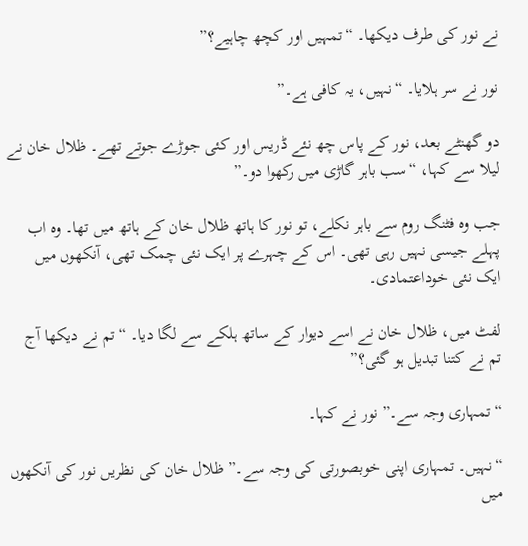نے نور کی طرف دیکھا۔ “تمہیں اور کچھ چاہیے؟”

نور نے سر ہلایا۔ “نہیں، یہ کافی ہے۔”

دو گھنٹے بعد، نور کے پاس چھ نئے ڈریس اور کئی جوڑے جوتے تھے۔ ظلال خان نے لیلا سے کہا، “سب باہر گاڑی میں رکھوا دو۔”

جب وہ فٹنگ روم سے باہر نکلے، تو نور کا ہاتھ ظلال خان کے ہاتھ میں تھا۔ وہ اب پہلے جیسی نہیں رہی تھی۔ اس کے چہرے پر ایک نئی چمک تھی، آنکھوں میں ایک نئی خوداعتمادی۔

لفٹ میں، ظلال خان نے اسے دیوار کے ساتھ ہلکے سے لگا دیا۔ “تم نے دیکھا آج تم نے کتنا تبدیل ہو گئی؟”

“تمہاری وجہ سے۔” نور نے کہا۔

“نہیں۔ تمہاری اپنی خوبصورتی کی وجہ سے۔” ظلال خان کی نظریں نور کی آنکھوں میں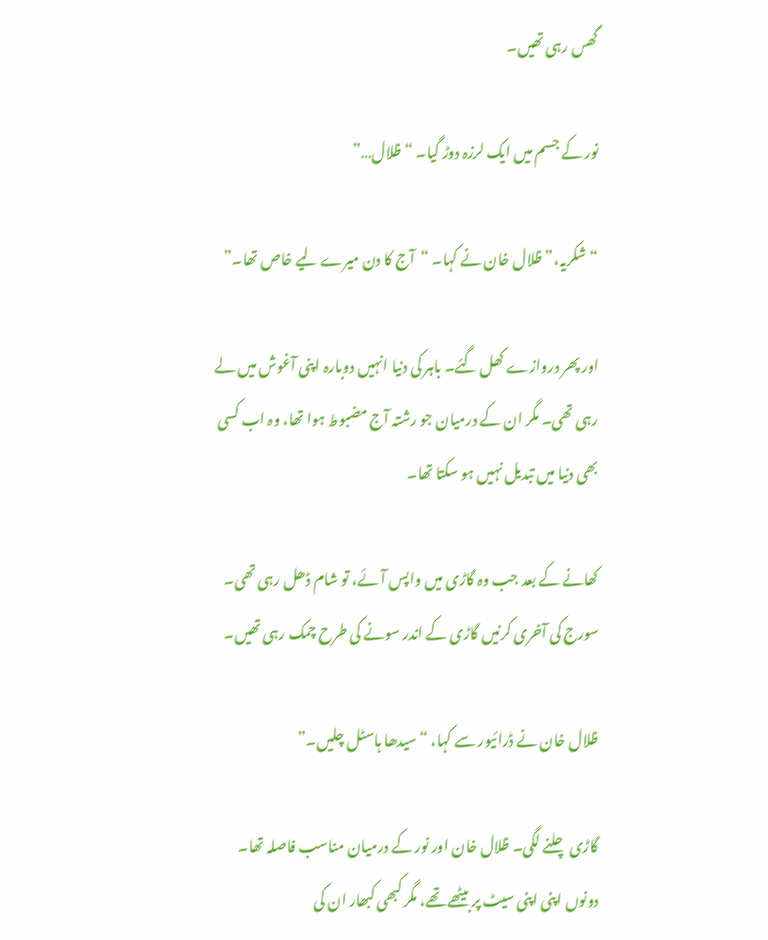گھس رہی تھیں۔

نور کے جسم میں ایک لرزہ دوڑ گیا۔ “ظلال…”

“شکریہ،” ظلال خان نے کہا۔ “آج کا دن میرے لیے خاص تھا۔”

اور پھر دروازے کھل گئے۔ باہر کی دنیا انہیں دوبارہ اپنی آغوش میں لے رہی تھی۔ مگر ان کے درمیان جو رشتہ آج مضبوط ہوا تھا، وہ اب کسی بھی دنیا میں تبدیل نہیں ہو سکتا تھا۔

کھانے کے بعد جب وہ گاڑی میں واپس آئے، تو شام ڈھل رہی تھی۔ سورج کی آخری کرنیں گاڑی کے اندر سونے کی طرح چمک رہی تھیں۔

ظلال خان نے ڈرائیور سے کہا، “سیدھا ہاسٹل چلیں۔”

گاڑی چلنے لگی۔ ظلال خان اور نور کے درمیان مناسب فاصلہ تھا۔ دونوں اپنی اپنی سیٹ پر بیٹھے تھے، مگر کبھی کبھار ان کی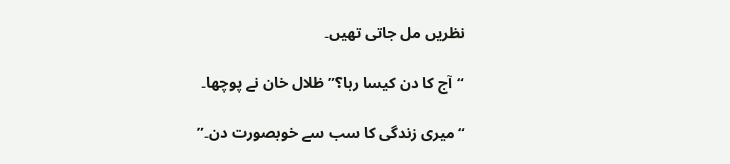نظریں مل جاتی تھیں۔

“آج کا دن کیسا رہا؟” ظلال خان نے پوچھا۔

“میری زندگی کا سب سے خوبصورت دن۔”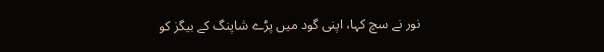نور نے سچ کہا، اپنی گود میں پڑے شاپنگ کے بیگز کو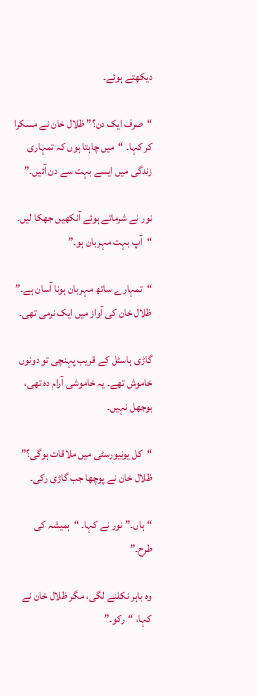دیکھتے ہوئے۔

“صرف ایک دن؟” ظلال خان نے مسکرا کر کہا۔ “میں چاہتا ہوں کہ تمہاری زندگی میں ایسے بہت سے دن آئیں۔”

نور نے شرماتے ہوئے آنکھیں جھکا لیں۔ “آپ بہت مہربان ہو۔”

“تمہارے ساتھ مہربان ہونا آسان ہے۔” ظلال خان کی آواز میں ایک نرمی تھی۔

گاڑی ہاسٹل کے قریب پہنچی تو دونوں خاموش تھے۔ یہ خاموشی آرام دہ تھی، بوجھل نہیں۔

“کل یونیورسٹی میں ملاقات ہوگی؟” ظلال خان نے پوچھا جب گاڑی رکی۔

“ہاں۔” نور نے کہا۔ “ہمیشہ کی طرح۔”

وہ باہر نکلنے لگی، مگر ظلال خان نے کہا، “رکو۔”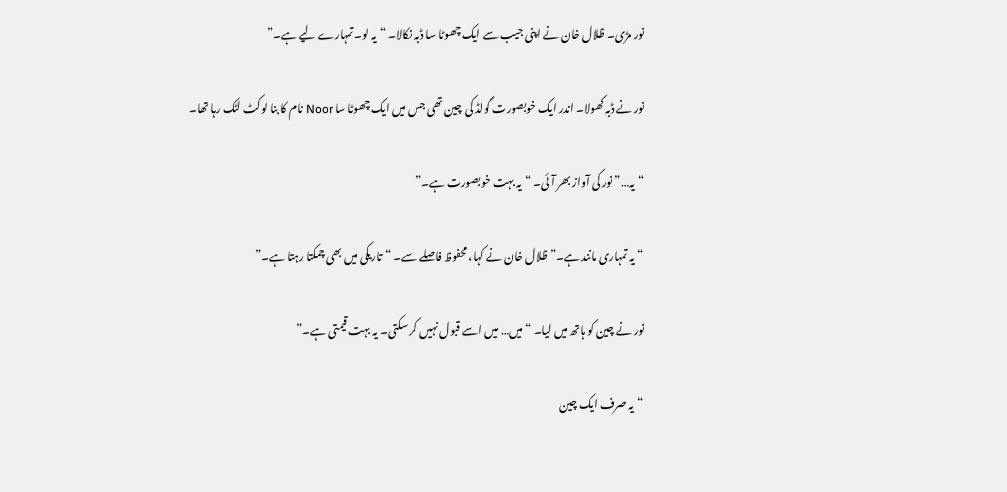نور مڑی۔ ظلال خان نے اپنی جیب سے ایک چھوٹا سا ڈبہ نکالا۔ “یہ لو۔ تمہارے لیے ہے۔”

نور نے ڈبہ کھولا۔ اندر ایک خوبصورت گولڈ کی چین تھی جس میں ایک چھوٹا سا Noor نام کا بنا لوکٹ لٹک رہا تھا۔

“یہ…” نور کی آواز بھر آئی۔ “یہ بہت خوبصورت ہے۔”

“یہ تمہاری مانند ہے۔” ظلال خان نے کہا، محفوظ فاصلے سے۔ “تاریکی میں بھی چمکتا رہتا ہے۔”

نور نے چین کو ہاتھ میں لیا۔ “میں… میں اسے قبول نہیں کر سکتی۔ یہ بہت قیمتی ہے۔”

“یہ صرف ایک چین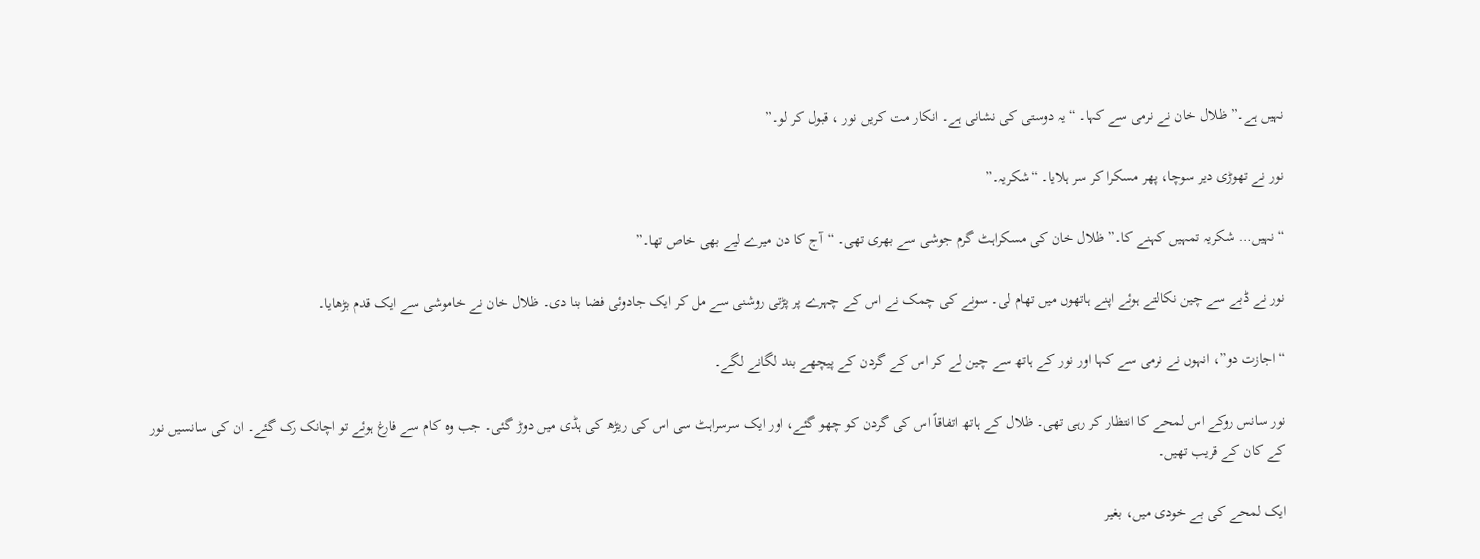نہیں ہے۔” ظلال خان نے نرمی سے کہا۔ “یہ دوستی کی نشانی ہے۔ انکار مت کریں نور ، قبول کر لو۔”

نور نے تھوڑی دیر سوچا، پھر مسکرا کر سر ہلایا۔ “شکریہ۔”

“نہیں… شکریہ تمہیں کہنے کا۔” ظلال خان کی مسکراہٹ گرم جوشی سے بھری تھی۔ “آج کا دن میرے لیے بھی خاص تھا۔”

نور نے ڈبے سے چین نکالتے ہوئے اپنے ہاتھوں میں تھام لی۔ سونے کی چمک نے اس کے چہرے پر پڑتی روشنی سے مل کر ایک جادوئی فضا بنا دی۔ ظلال خان نے خاموشی سے ایک قدم بڑھایا۔

“اجازت دو”، انہوں نے نرمی سے کہا اور نور کے ہاتھ سے چین لے کر اس کے گردن کے پیچھے بند لگانے لگے۔

نور سانس روکے اس لمحے کا انتظار کر رہی تھی۔ ظلال کے ہاتھ اتفاقاً اس کی گردن کو چھو گئے، اور ایک سرسراہٹ سی اس کی ریڑھ کی ہڈی میں دوڑ گئی۔ جب وہ کام سے فارغ ہوئے تو اچانک رک گئے۔ ان کی سانسیں نور کے کان کے قریب تھیں۔

ایک لمحے کی بے خودی میں، بغیر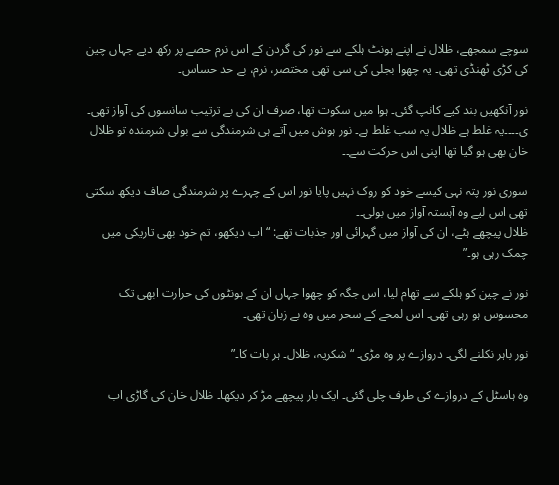سوچے سمجھے، ظلال نے اپنے ہونٹ ہلکے سے نور کی گردن کے اس نرم حصے پر رکھ دیے جہاں چین کی کڑی ٹھنڈی تھی۔ یہ چھوا بجلی کی سی تھی مختصر، نرم، بے حد حساس۔

نور آنکھیں بند کیے کانپ گئی۔ ہوا میں سکوت تھا، صرف ان کی بے ترتیب سانسوں کی آواز تھی۔
ی۔۔۔۔یہ غلط ہے ظلال یہ سب غلط ہے۔ نور ہوش میں آتے ہی شرمندگی سے بولی شرمندہ تو ظلال خان بھی ہو گیا تھا اپنی اس حرکت سے۔۔

سوری نور پتہ نہی کیسے خود کو روک نہیں پایا نور اس کے چہرے پر شرمندگی صاف دیکھ سکتی تھی اس لیے وہ آہستہ آواز میں بولی۔۔
ظلال پیچھے ہٹے، ان کی آواز میں گہرائی اور جذبات تھے: “اب دیکھو، تم خود بھی تاریکی میں چمک رہی ہو۔”

نور نے چین کو ہلکے سے تھام لیا، اس جگہ کو چھوا جہاں ان کے ہونٹوں کی حرارت ابھی تک محسوس ہو رہی تھی۔ اس لمحے کے سحر میں وہ بے زبان تھی۔

نور باہر نکلنے لگی۔ دروازے پر وہ مڑی۔ “شکریہ، ظلال۔ ہر بات کا۔”

وہ ہاسٹل کے دروازے کی طرف چلی گئی۔ ایک بار پیچھے مڑ کر دیکھا۔ ظلال خان کی گاڑی اب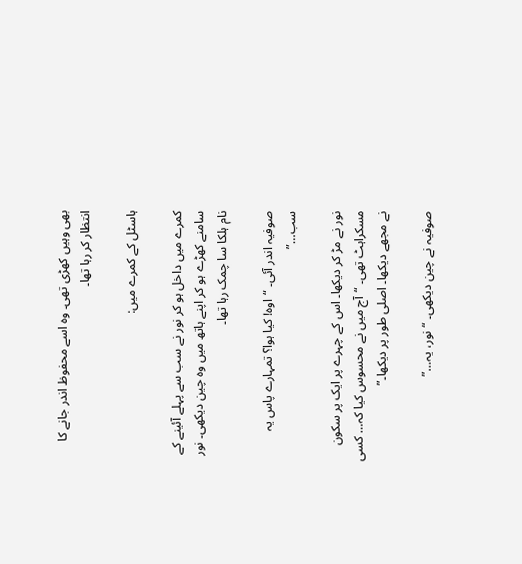بھی وہیں کھڑی تھی۔ وہ اسے محفوظ اندر جانے کا انتظار کر رہا تھا۔

ہاسٹل کے کمرے میں:

کمرے میں داخل ہو کر نور نے سب سے پہلے آئینے کے سامنے کھڑے ہو کر اپنے ہاتھ میں وہ چین دیکھی۔ نور نام ہلکا سا چمک رہا تھا۔

صوفیہ اندر آئی۔ “اوہ! کیا ہوا؟ تمہارے پاس یہ سب…”

نور نے مڑ کر دیکھا۔ اس کے چہرے پر ایک پر سکون مسکراہٹ تھی۔ “آج میں نے محسوس کیا کہ… کسی نے مجھے دیکھا۔ اصلی طور پر دیکھا۔”

صوفیہ نے چین دیکھی۔ “نور، یہ…”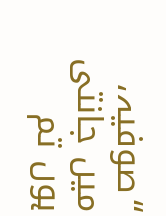“صوفیہ، میں جانتی ہوں تم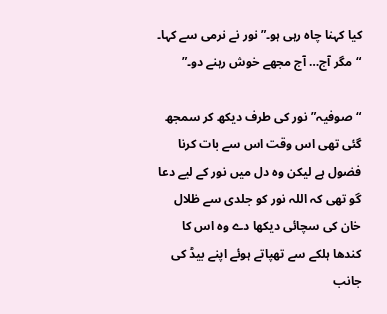کیا کہنا چاہ رہی ہو۔” نور نے نرمی سے کہا۔ “مگر آج… آج مجھے خوش رہنے دو۔”

“صوفیہ”نور کی طرف دیکھ کر سمجھ گئی تھی اس وقت اس سے بات کرنا فضول ہے لیکن وہ دل میں نور کے لیے دعا گو تھی کہ اللہ نور کو جلدی سے ظلال خان کی سچائی دیکھا دے وہ اس کا کندھا ہلکے سے تھپاتے ہوئے اپنے بیڈ کی جانب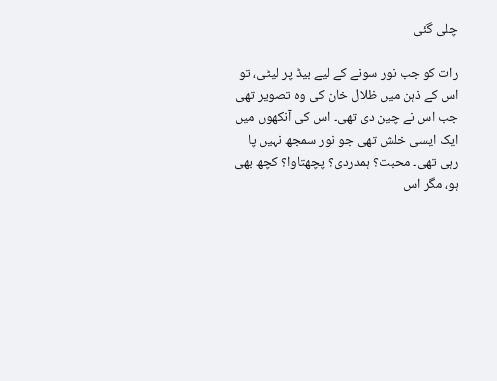چلی گئی

رات کو جب نور سونے کے لیے بیڈ پر لیٹی، تو اس کے ذہن میں ظلال خان کی وہ تصویر تھی جب اس نے چین دی تھی۔ اس کی آنکھوں میں ایک ایسی خلش تھی جو نور سمجھ نہیں پا رہی تھی۔ محبت؟ ہمدردی؟ پچھتاوا؟ کچھ بھی ہو، مگر اس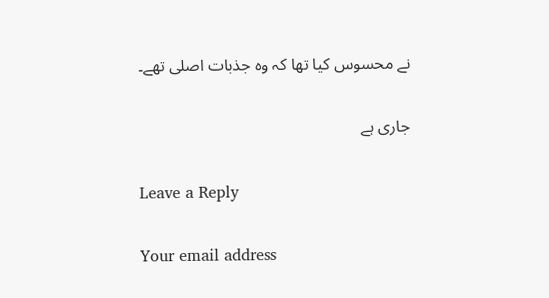نے محسوس کیا تھا کہ وہ جذبات اصلی تھے۔

جاری ہے

Leave a Reply

Your email address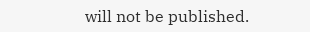will not be published.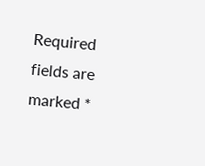Required fields are marked *